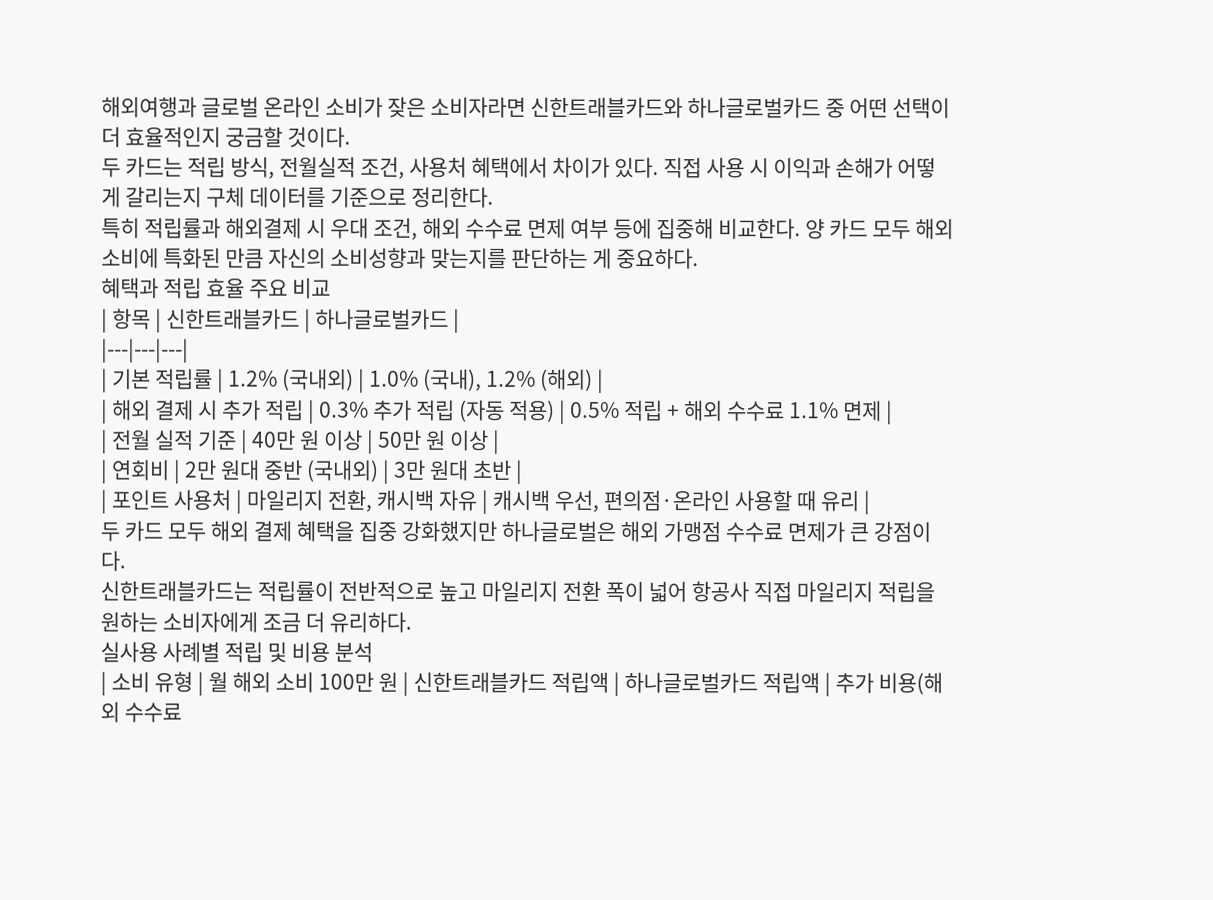해외여행과 글로벌 온라인 소비가 잦은 소비자라면 신한트래블카드와 하나글로벌카드 중 어떤 선택이 더 효율적인지 궁금할 것이다.
두 카드는 적립 방식, 전월실적 조건, 사용처 혜택에서 차이가 있다. 직접 사용 시 이익과 손해가 어떻게 갈리는지 구체 데이터를 기준으로 정리한다.
특히 적립률과 해외결제 시 우대 조건, 해외 수수료 면제 여부 등에 집중해 비교한다. 양 카드 모두 해외 소비에 특화된 만큼 자신의 소비성향과 맞는지를 판단하는 게 중요하다.
혜택과 적립 효율 주요 비교
| 항목 | 신한트래블카드 | 하나글로벌카드 |
|---|---|---|
| 기본 적립률 | 1.2% (국내외) | 1.0% (국내), 1.2% (해외) |
| 해외 결제 시 추가 적립 | 0.3% 추가 적립 (자동 적용) | 0.5% 적립 + 해외 수수료 1.1% 면제 |
| 전월 실적 기준 | 40만 원 이상 | 50만 원 이상 |
| 연회비 | 2만 원대 중반 (국내외) | 3만 원대 초반 |
| 포인트 사용처 | 마일리지 전환, 캐시백 자유 | 캐시백 우선, 편의점·온라인 사용할 때 유리 |
두 카드 모두 해외 결제 혜택을 집중 강화했지만 하나글로벌은 해외 가맹점 수수료 면제가 큰 강점이다.
신한트래블카드는 적립률이 전반적으로 높고 마일리지 전환 폭이 넓어 항공사 직접 마일리지 적립을 원하는 소비자에게 조금 더 유리하다.
실사용 사례별 적립 및 비용 분석
| 소비 유형 | 월 해외 소비 100만 원 | 신한트래블카드 적립액 | 하나글로벌카드 적립액 | 추가 비용(해외 수수료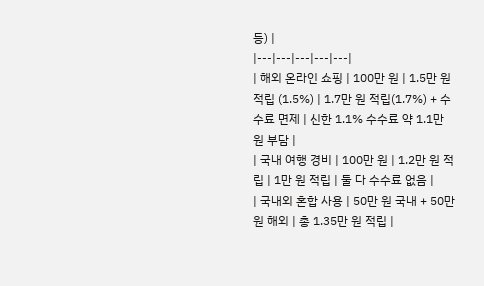등) |
|---|---|---|---|---|
| 해외 온라인 쇼핑 | 100만 원 | 1.5만 원 적립 (1.5%) | 1.7만 원 적립(1.7%) + 수수료 면제 | 신한 1.1% 수수료 약 1.1만 원 부담 |
| 국내 여행 경비 | 100만 원 | 1.2만 원 적립 | 1만 원 적립 | 둘 다 수수료 없음 |
| 국내외 혼합 사용 | 50만 원 국내 + 50만 원 해외 | 총 1.35만 원 적립 |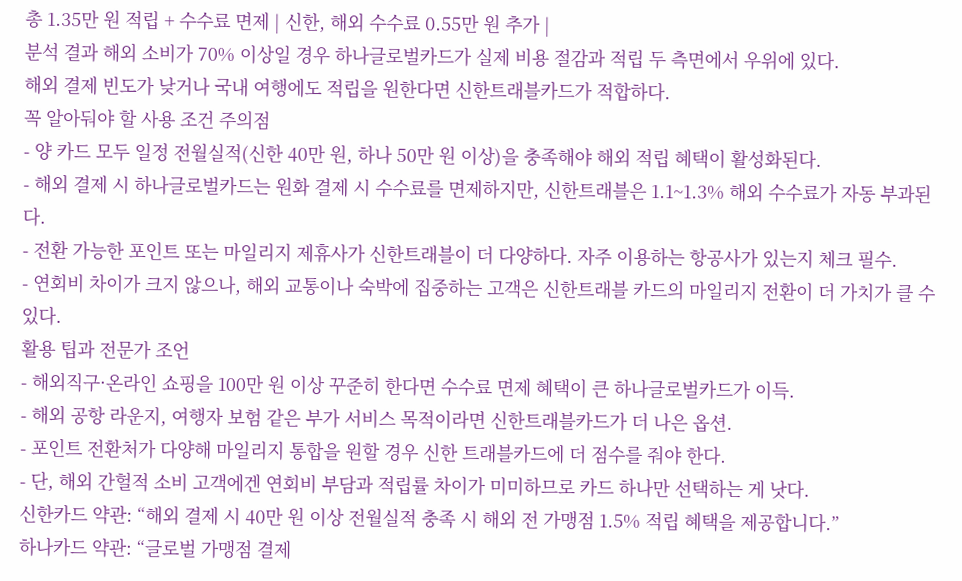총 1.35만 원 적립 + 수수료 면제 | 신한, 해외 수수료 0.55만 원 추가 |
분석 결과 해외 소비가 70% 이상일 경우 하나글로벌카드가 실제 비용 절감과 적립 두 측면에서 우위에 있다.
해외 결제 빈도가 낮거나 국내 여행에도 적립을 원한다면 신한트래블카드가 적합하다.
꼭 알아둬야 할 사용 조건 주의점
- 양 카드 모두 일정 전월실적(신한 40만 원, 하나 50만 원 이상)을 충족해야 해외 적립 혜택이 활성화된다.
- 해외 결제 시 하나글로벌카드는 원화 결제 시 수수료를 면제하지만, 신한트래블은 1.1~1.3% 해외 수수료가 자동 부과된다.
- 전환 가능한 포인트 또는 마일리지 제휴사가 신한트래블이 더 다양하다. 자주 이용하는 항공사가 있는지 체크 필수.
- 연회비 차이가 크지 않으나, 해외 교통이나 숙박에 집중하는 고객은 신한트래블 카드의 마일리지 전환이 더 가치가 클 수 있다.
활용 팁과 전문가 조언
- 해외직구·온라인 쇼핑을 100만 원 이상 꾸준히 한다면 수수료 면제 혜택이 큰 하나글로벌카드가 이득.
- 해외 공항 라운지, 여행자 보험 같은 부가 서비스 목적이라면 신한트래블카드가 더 나은 옵션.
- 포인트 전환처가 다양해 마일리지 통합을 원할 경우 신한 트래블카드에 더 점수를 줘야 한다.
- 단, 해외 간헐적 소비 고객에겐 연회비 부담과 적립률 차이가 미미하므로 카드 하나만 선택하는 게 낫다.
신한카드 약관: “해외 결제 시 40만 원 이상 전월실적 충족 시 해외 전 가맹점 1.5% 적립 혜택을 제공합니다.”
하나카드 약관: “글로벌 가맹점 결제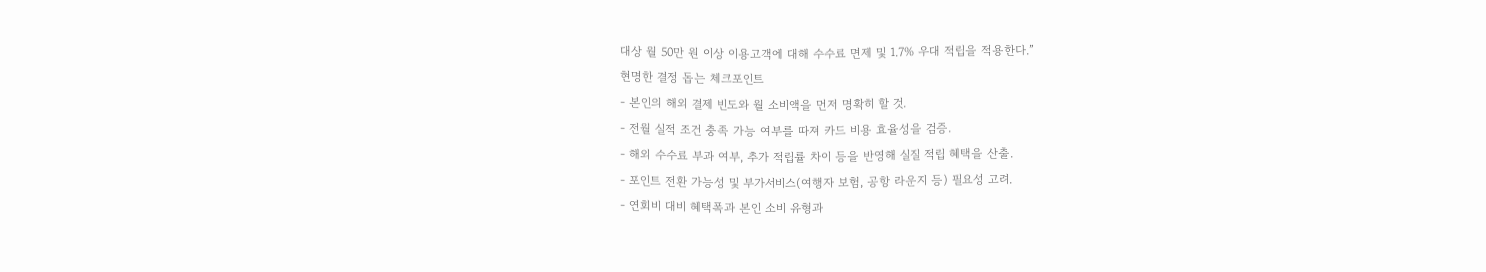대상 월 50만 원 이상 이용고객에 대해 수수료 면제 및 1.7% 우대 적립을 적용한다.”
현명한 결정 돕는 체크포인트
- 본인의 해외 결제 빈도와 월 소비액을 먼저 명확히 할 것.
- 전월 실적 조건 충족 가능 여부를 따져 카드 비용 효율성을 검증.
- 해외 수수료 부과 여부, 추가 적립률 차이 등을 반영해 실질 적립 혜택을 산출.
- 포인트 전환 가능성 및 부가서비스(여행자 보험, 공항 라운지 등) 필요성 고려.
- 연회비 대비 혜택폭과 본인 소비 유형과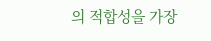의 적합성을 가장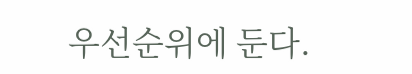우선순위에 둔다.